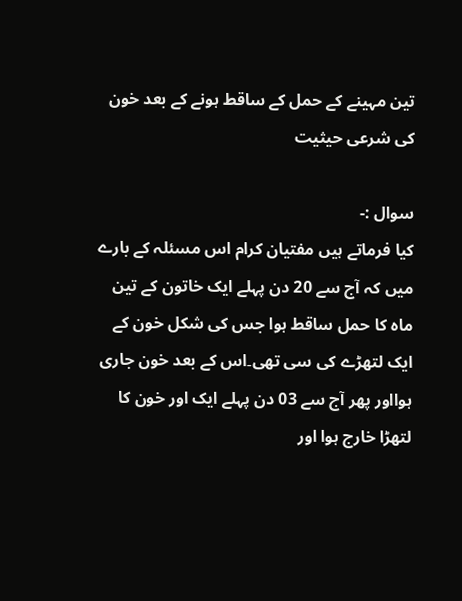تین مہینے کے حمل کے ساقط ہونے کے بعد خون کی شرعی حیثیت

سوال :-
کیا فرماتے ہیں مفتیان کرام اس مسئلہ کے بارے میں کہ آج سے 20 دن پہلے ایک خاتون کے تین ماہ کا حمل ساقط ہوا جس کی شکل خون کے ایک لتھڑے کی سی تھی۔اس کے بعد خون جاری ہوااور پھر آج سے 03 دن پہلے ایک اور خون کا لتھڑا خارج ہوا اور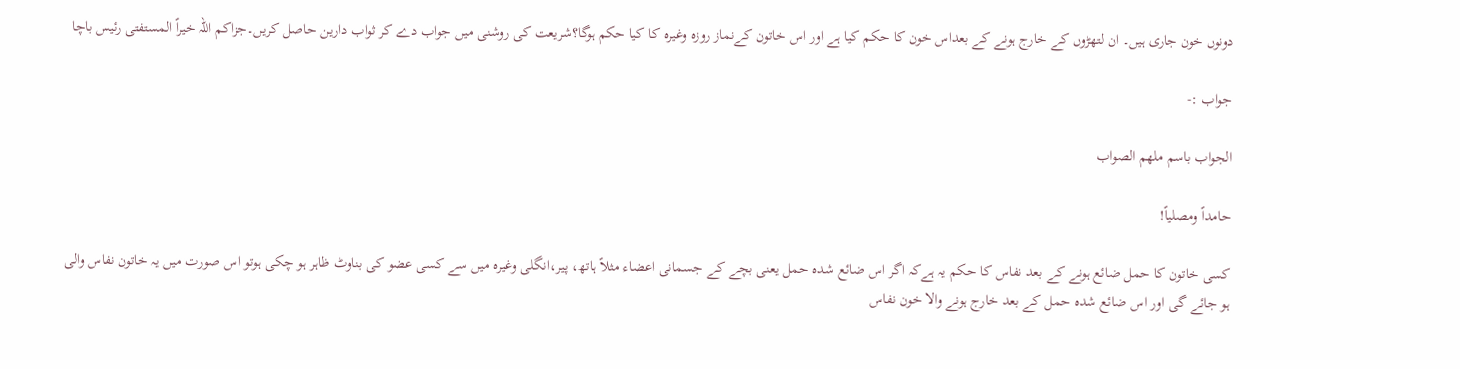دونوں خون جاری ہیں۔ ان لتھڑوں کے خارج ہونے کے بعداس خون کا حکم کیا ہے اور اس خاتون کےنماز روزہ وغیرہ کا کیا حکم ہوگا؟شریعت کی روشنی میں جواب دے کر ثواب دارین حاصل کریں۔جزاکم اللہ خیراً المستفتی رئیس باچا

جواب :-

الجواب باسم ملھم الصواب

حامداً ومصلیاً!

کسی خاتون کا حمل ضائع ہونے کے بعد نفاس کا حکم یہ ہےکہ اگر اس ضائع شدہ حمل یعنی بچے کے جسمانی اعضاء مثلاً ہاتھ، پیر،انگلی وغیرہ میں سے کسی عضو کی بناوٹ ظاہر ہو چکی ہوتو اس صورت میں یہ خاتون نفاس والی ہو جائے گی اور اس ضائع شدہ حمل کے بعد خارج ہونے والا خون نفاس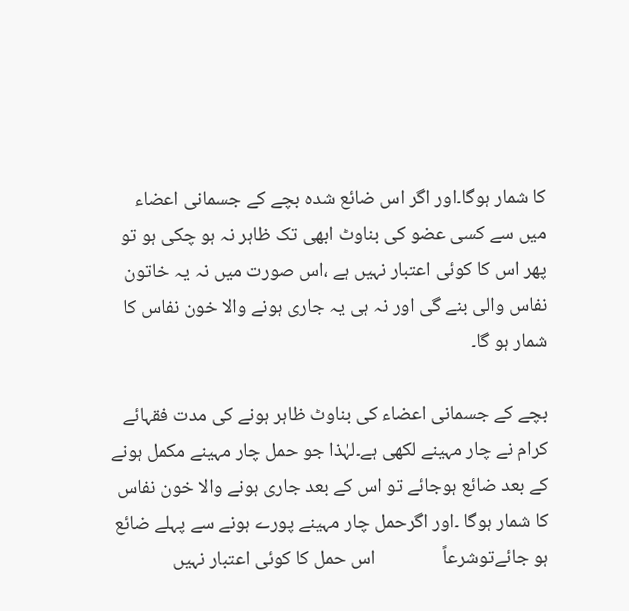کا شمار ہوگا۔اور اگر اس ضائع شدہ بچے کے جسمانی اعضاء میں سے کسی عضو کی بناوٹ ابھی تک ظاہر نہ ہو چکی ہو تو پھر اس کا کوئی اعتبار نہیں ہے ،اس صورت میں نہ یہ خاتون نفاس والی بنے گی اور نہ ہی یہ جاری ہونے والا خون نفاس کا شمار ہو گا۔

بچے کے جسمانی اعضاء کی بناوٹ ظاہر ہونے کی مدت فقہائے کرام نے چار مہینے لکھی ہے۔لہٰذا جو حمل چار مہینے مکمل ہونے کے بعد ضائع ہوجائے تو اس کے بعد جاری ہونے والا خون نفاس کا شمار ہوگا ۔اور اگرحمل چار مہینے پورے ہونے سے پہلے ضائع ہو جائےتوشرعاً               اس حمل کا کوئی اعتبار نہیں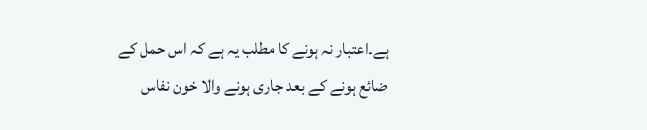ہے۔اعتبار نہ ہونے کا مطلب یہ ہے کہ اس حمل کے ضائع ہونے کے بعد جاری ہونے والا خون نفاس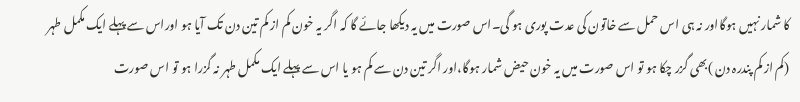کا شمار نہیں ہوگااور نہ ہی اس حمل سے خاتون کی عدت پوری ہو گی۔اس صورت میں یہ دیکھا جائے گا کہ اگر یہ خون کم از کم تین دن تک آیا ہو اوراس سے پہلے ایک مکمل طہر (کم از کم پندرہ دن )بھی گزر چکا ہو تو اس صورت میں یہ خون حیض شمار ہوگا،اور اگر تین دن سے کم ہو یا اس سے پہلے ایک مکمل طہر نہ گزرا ہو تو اس صورت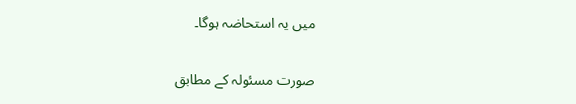میں یہ استحاضہ ہوگا۔

صورت مسئولہ کے مطابق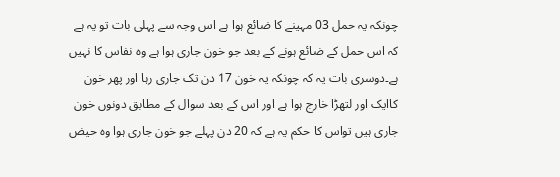چونکہ یہ حمل 03 مہینے کا ضائع ہوا ہے اس وجہ سے پہلی بات تو یہ ہے کہ اس حمل کے ضائع ہونے کے بعد جو خون جاری ہوا ہے وہ نفاس کا نہیں ہے۔دوسری بات یہ کہ چونکہ یہ خون 17 دن تک جاری رہا اور پھر خون کاایک اور لتھڑا خارج ہوا ہے اور اس کے بعد سوال کے مطابق دونوں خون جاری ہیں تواس کا حکم یہ ہے کہ 20 دن پہلے جو خون جاری ہوا وہ حیض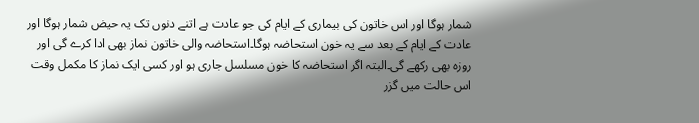شمار ہوگا اور اس خاتون کی بیماری کے ایام کی جو عادت ہے اتنے دنوں تک یہ حیض شمار ہوگا اور عادت کے ایام کے بعد سے یہ خون استحاضہ ہوگا۔استحاضہ والی خاتون نماز بھی ادا کرے گی اور روزہ بھی رکھے گی۔البتہ اگر استحاضہ کا خون مسلسل جاری ہو اور کسی ایک نماز کا مکمل وقت اس حالت میں گزر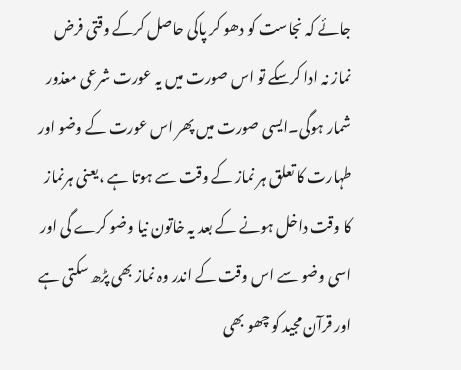جائے کہ نجاست کو دھو کر پاکی حاصل کرکے وقتی فرض نماز نہ ادا کرسکے تو اس صورت میں یہ عورت شرعی معذور شمار ہوگی۔ایسی صورت میں پھر اس عورت کے وضو اور طہارت کا تعلق ہر نماز کے وقت سے ہوتا ہے ،یعنی ہرنماز کا وقت داخل ہونے کے بعد یہ خاتون نیا وضو کرے گی اور اسی وضو سے اس وقت کے اندر وہ نماز بھی پڑھ سکتی ہے اور قرآن مجید کو چھو بھی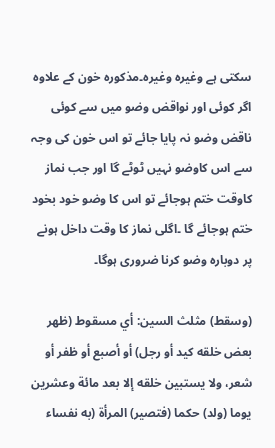سکتی ہے وغیرہ وغیرہ۔مذکورہ خون کے علاوہ اگر کوئی اور نواقض وضو میں سے کوئی ناقض وضو نہ پایا جائے تو اس خون کی وجہ سے اس کاوضو نہیں ٹوٹے گا اور جب نماز کاوقت ختم ہوجائے تو اس کا وضو خود بخود ختم ہوجائے گا ۔اگلی نماز کا وقت داخل ہونے پر دوبارہ وضو کرنا ضروری ہوگا۔

(وسقط) مثلث السين: أي مسقوط (ظهر بعض خلقه كيد أو رجل) أو أصبع أو ظفر أو شعر، ولا يستبين خلقه إلا بعد مائة وعشرين يوما (ولد) حكما (فتصير) المرأة (به نفساء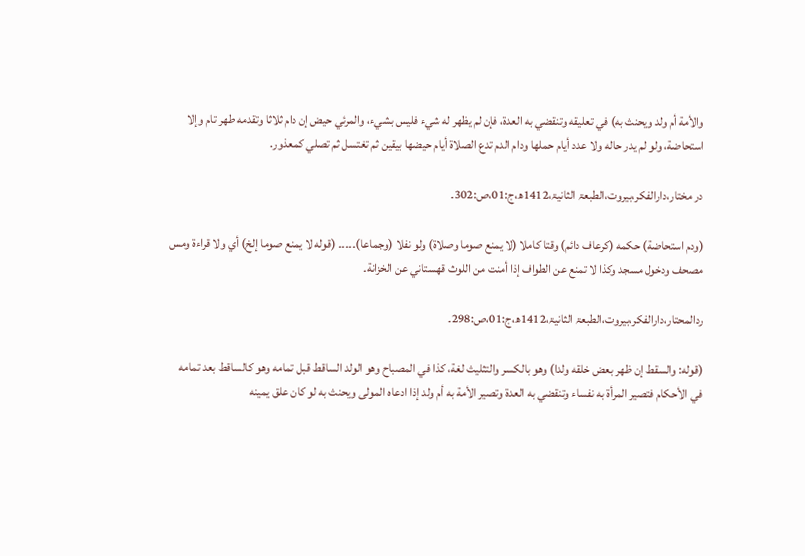والأمة أم ولد ويحنث به) في تعليقه وتنقضي به العدة، فإن لم يظهر له شيء فليس بشيء، والمرئي حيض إن دام ثلاثا وتقدمه طهر تام وإلا استحاضة، ولو لم يدر حاله ولا عدد أيام حملها ودام الدم تدع الصلاة أيام حيضها بيقين ثم تغتسل ثم تصلي كمعذور.

در مختار،دارالفکر،بیروت،الطبعۃ الثانیۃ،1412ھ،ج:01،ص:302۔

(ودم استحاضة) حكمه (كرعاف دائم) وقتا كاملا (لا يمنع صوما وصلاة) ولو نفلا (وجماعا)۔۔۔۔۔ (قوله لا يمنع صوما إلخ) أي ولا قراءة ومس مصحف ودخول مسجد وكذا لا تمنع عن الطواف إذا أمنت من اللوث قهستاني عن الخزانة۔

ردالمحتار،دارالفکر،بیروت،الطبعۃ الثانیۃ،1412ھ،ج:01،ص:298۔

(قوله: والسقط إن ظهر بعض خلقه ولدا) وهو بالكسر والتثليث لغة، كذا في المصباح وهو الولد الساقط قبل تمامه وهو كالساقط بعد تمامه في الأحكام فتصير المرأة به نفساء وتنقضي به العدة وتصير الأمة به أم ولد إذا ادعاه المولى ويحنث به لو كان علق يمينه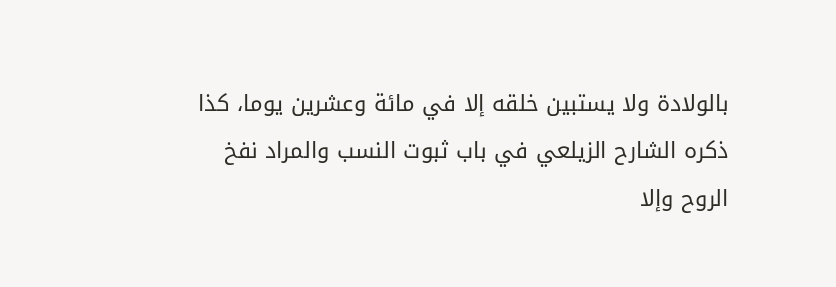بالولادة ولا يستبين خلقه إلا في مائة وعشرين يوما، كذا ذكره الشارح الزيلعي في باب ثبوت النسب والمراد نفخ الروح وإلا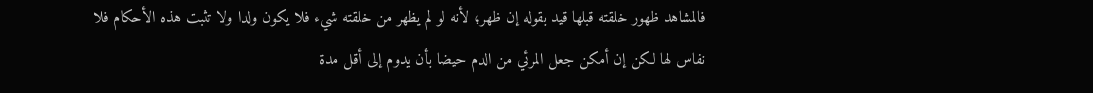فالمشاهد ظهور خلقته قبلها قيد بقوله إن ظهر؛ لأنه لو لم يظهر من خلقته شيء فلا يكون ولدا ولا تثبت هذه الأحكام فلا نفاس لها لكن إن أمكن جعل المرئي من الدم حيضا بأن يدوم إلى أقل مدة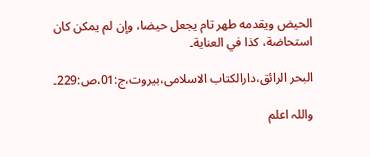الحيض ويقدمه طهر تام يجعل حيضا، وإن لم يمكن كان استحاضة، كذا في العناية۔

البحر الرائق،دارالکتاب الاسلامی،بیروت،ج:01،ص:229۔

واللہ اعلم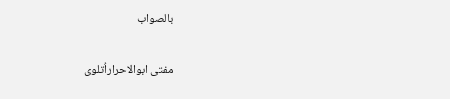بالصواب

مفتی ابوالاحراراُتلوی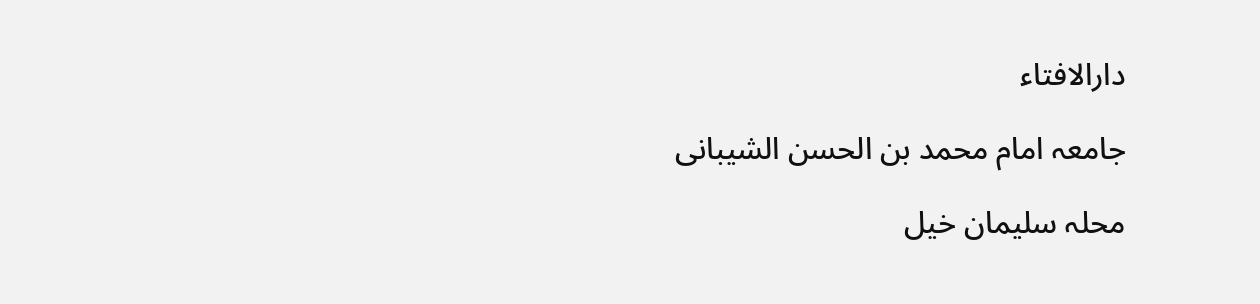دارالافتاء

جامعہ امام محمد بن الحسن الشیبانی

محلہ سلیمان خیل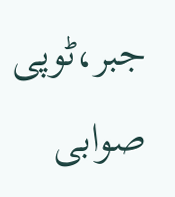جبر،ٹوپی صوابی